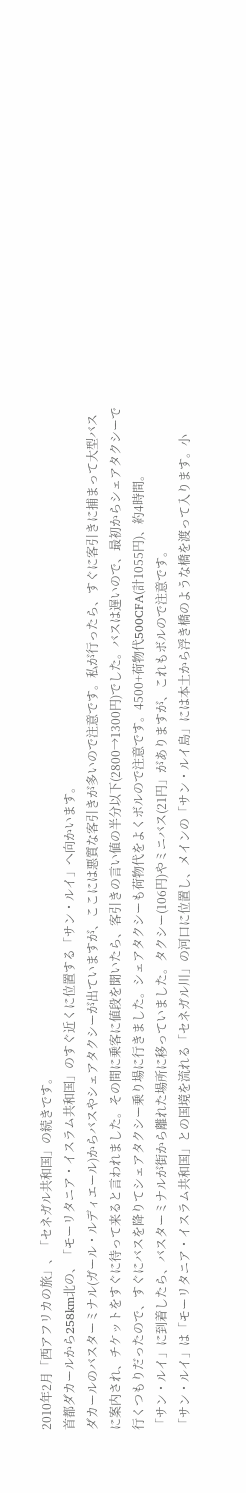2010年2月「西アフリカの旅」、「セネガル共和国」の続きです。
首都ダカールから258km北の、「モーリタニア・イスラム共和国」のすぐ近くに位置する「サン・ルイ」へ向かいます。
ダカールのバスターミナル(ガール・ルディエール)からバスやシェアタクシーが出ていますが、ここには悪質な客引きが多いので注意です。私が行ったら、すぐに客引きに捕まって大型バスに案内され、チケットをすぐに待って来ると言われました。その間に乗客に値段を聞いたら、客引きの言い値の半分以下(2800→1300円)でした。バスは遅いので、最初からシェアタクシーで行くつもりだったので、すぐにバスを降りてシェアタクシー乗り場に行きました。シェアタクシーも荷物代をよくボルので注意です。4500+荷物代500CFA(計1055円)、約4時間。
「サン・ルイ」に到着したら、バスターミナルが街から離れた場所に移っていました。タクシー(106円)やミニバス(21円」がありますが、これもボルので注意です。
「サン・ルイ」は「モーリタニア・イスラム共和国」との国境を流れる「セネガル川」の河口に位置し、メインの「サン・ルイ島」には本土から浮き橋のような橋を渡って入ります。小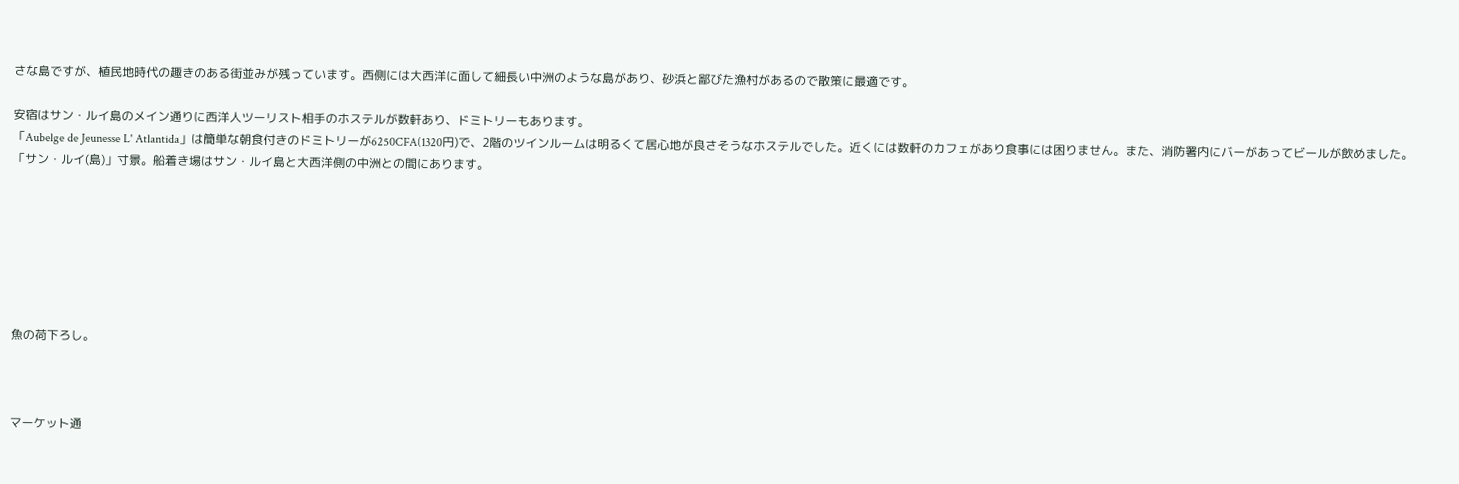さな島ですが、植民地時代の趣きのある街並みが残っています。西側には大西洋に面して細長い中洲のような島があり、砂浜と鄙びた漁村があるので散策に最適です。

安宿はサン・ルイ島のメイン通りに西洋人ツーリスト相手のホステルが数軒あり、ドミトリーもあります。
「Aubelge de Jeunesse L' Atlantida」は簡単な朝食付きのドミトリーが6250CFA(1320円)で、2階のツインルームは明るくて居心地が良さそうなホステルでした。近くには数軒のカフェがあり食事には困りません。また、消防署内にバーがあってビールが飲めました。
「サン・ルイ(島)」寸景。船着き場はサン・ルイ島と大西洋側の中洲との間にあります。







魚の荷下ろし。



マーケット通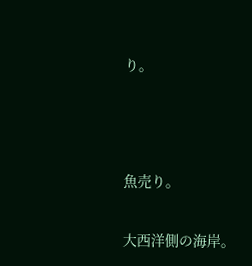り。



魚売り。

大西洋側の海岸。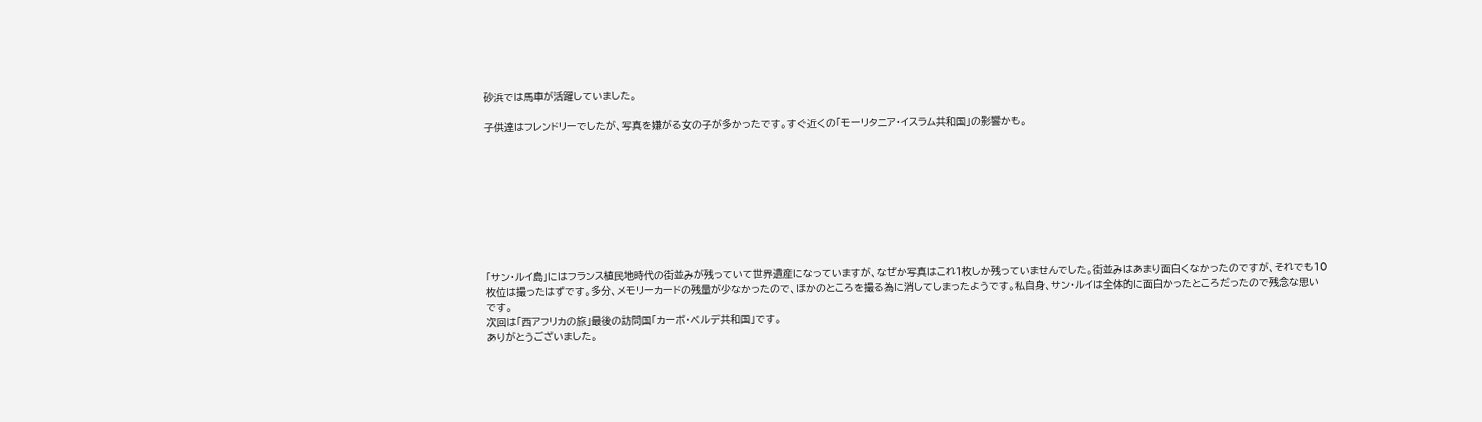砂浜では馬車が活躍していました。

子供達はフレンドリーでしたが、写真を嫌がる女の子が多かったです。すぐ近くの「モーリタニア・イスラム共和国」の影響かも。









「サン・ルイ島」にはフランス植民地時代の街並みが残っていて世界遺産になっていますが、なぜか写真はこれ1枚しか残っていませんでした。街並みはあまり面白くなかったのですが、それでも10枚位は撮ったはずです。多分、メモリーカードの残量が少なかったので、ほかのところを撮る為に消してしまったようです。私自身、サン・ルイは全体的に面白かったところだったので残念な思いです。
次回は「西アフリカの旅」最後の訪問国「カーボ・ベルデ共和国」です。
ありがとうございました。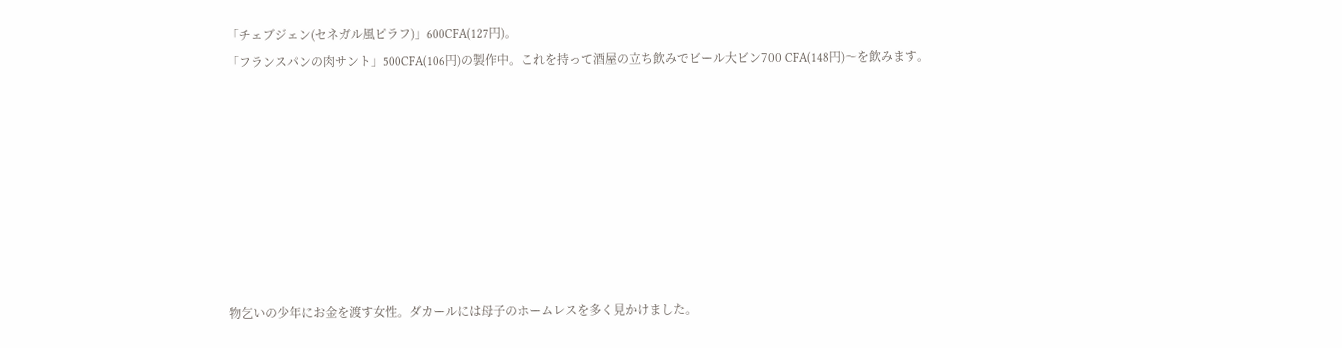「チェブジェン(セネガル風ピラフ)」600CFA(127円)。
「フランスパンの肉サント」500CFA(106円)の製作中。これを持って酒屋の立ち飲みでビール大ビン700 CFA(148円)〜を飲みます。








物乞いの少年にお金を渡す女性。ダカールには母子のホームレスを多く見かけました。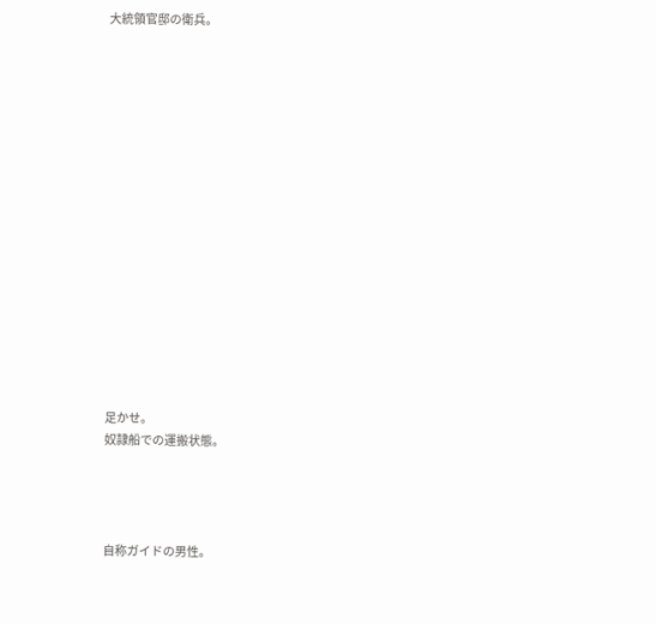大統領官邸の衛兵。

















足かせ。
奴隷船での運搬状態。




自称ガイドの男性。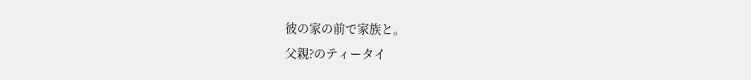彼の家の前で家族と。
父親?のティータイ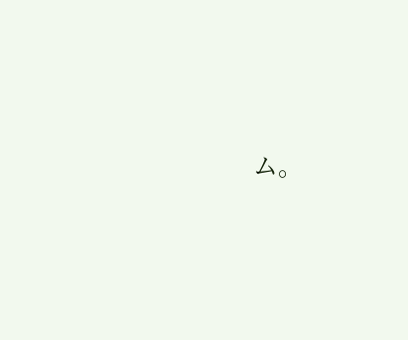ム。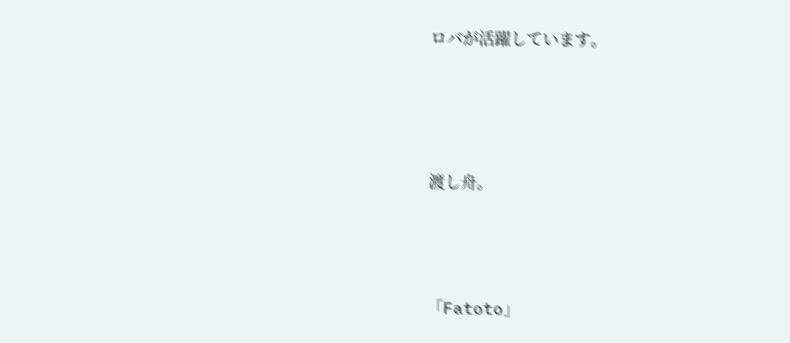ロバが活躍しています。







渡し舟。






「Fatoto」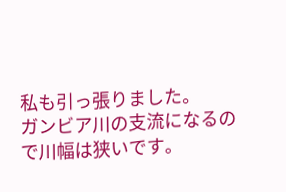私も引っ張りました。
ガンビア川の支流になるので川幅は狭いです。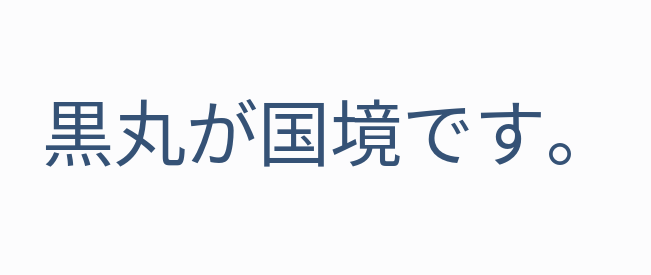黒丸が国境です。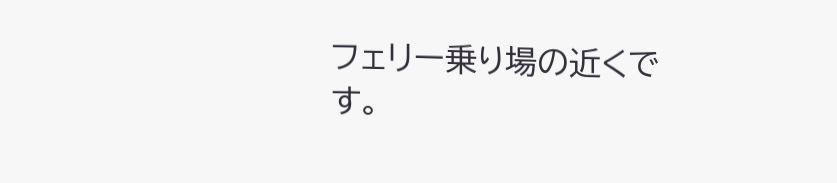フェリー乗り場の近くです。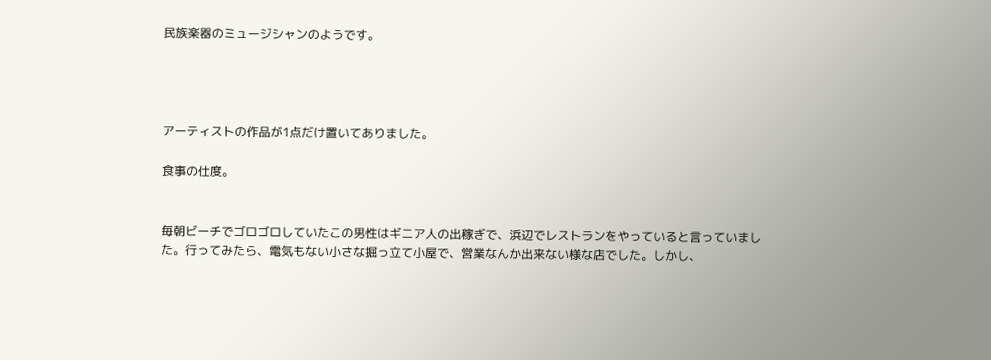民族楽器のミュージシャンのようです。




アーティストの作品が1点だけ置いてありました。

食事の仕度。


毎朝ビーチでゴロゴロしていたこの男性はギニア人の出稼ぎで、浜辺でレストランをやっていると言っていました。行ってみたら、電気もない小さな掘っ立て小屋で、営業なんか出来ない様な店でした。しかし、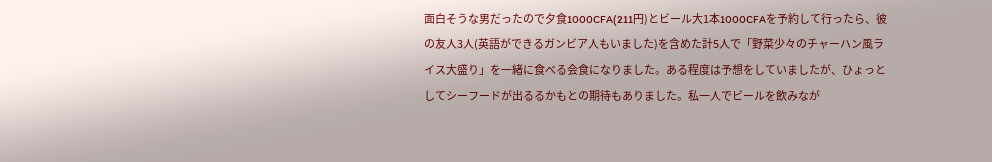面白そうな男だったので夕食1000CFA(211円)とビール大1本1000CFAを予約して行ったら、彼の友人3人(英語ができるガンビア人もいました)を含めた計5人で「野菜少々のチャーハン風ライス大盛り」を一緒に食べる会食になりました。ある程度は予想をしていましたが、ひょっとしてシーフードが出るるかもとの期待もありました。私一人でビールを飲みなが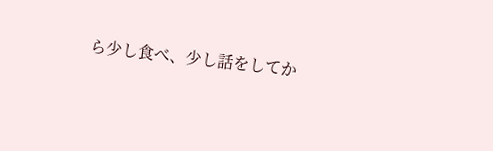ら少し食べ、少し話をしてか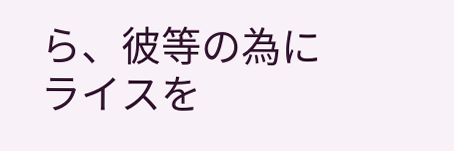ら、彼等の為にライスを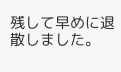残して早めに退散しました。